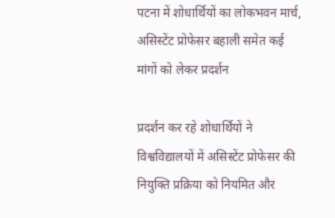पटना में शोधार्थियों का लोकभवन मार्च, असिस्टेंट प्रोफेसर बहाली समेत कई मांगों को लेकर प्रदर्शन

प्रदर्शन कर रहे शोधार्थियों ने विश्वविद्यालयों में असिस्टेंट प्रोफेसर की नियुक्ति प्रक्रिया को नियमित और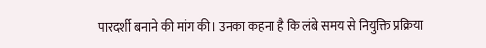पारदर्शी बनाने की मांग की। उनका कहना है कि लंबे समय से नियुक्ति प्रक्रिया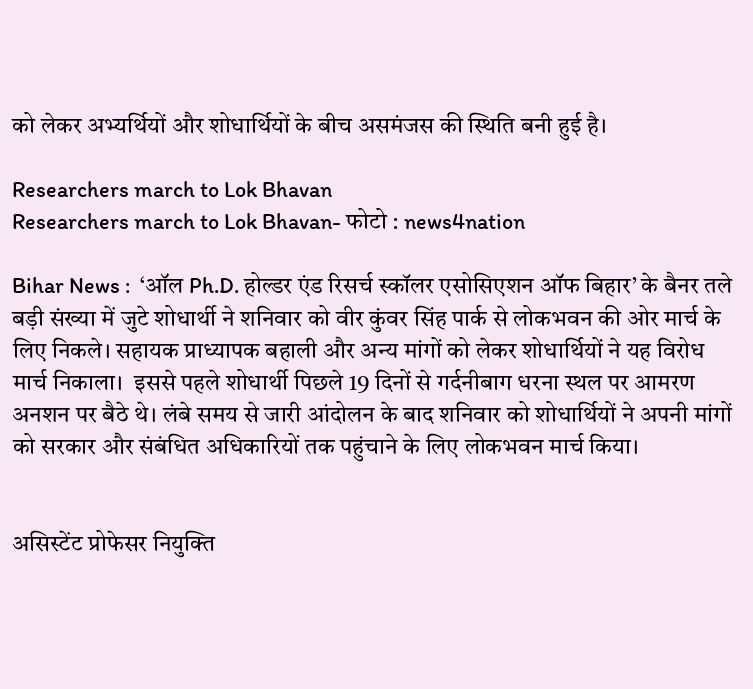को लेकर अभ्यर्थियों और शोधार्थियों के बीच असमंजस की स्थिति बनी हुई है।

Researchers march to Lok Bhavan
Researchers march to Lok Bhavan- फोटो : news4nation

Bihar News :  ‘ऑल Ph.D. होल्डर एंड रिसर्च स्कॉलर एसोसिएशन ऑफ बिहार’ के बैनर तले बड़ी संख्या में जुटे शोधार्थी ने शनिवार को वीर कुंवर सिंह पार्क से लोकभवन की ओर मार्च के लिए निकले। सहायक प्राध्यापक बहाली और अन्य मांगों को लेकर शोधार्थियों ने यह विरोध मार्च निकाला।  इससे पहले शोधार्थी पिछले 19 दिनों से गर्दनीबाग धरना स्थल पर आमरण अनशन पर बैठे थे। लंबे समय से जारी आंदोलन के बाद शनिवार को शोधार्थियों ने अपनी मांगों को सरकार और संबंधित अधिकारियों तक पहुंचाने के लिए लोकभवन मार्च किया।


असिस्टेंट प्रोफेसर नियुक्ति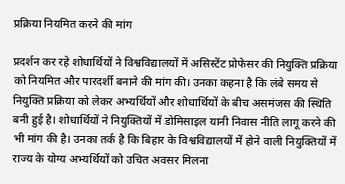प्रक्रिया नियमित करने की मांग

प्रदर्शन कर रहे शोधार्थियों ने विश्वविद्यालयों में असिस्टेंट प्रोफेसर की नियुक्ति प्रक्रिया को नियमित और पारदर्शी बनाने की मांग की। उनका कहना है कि लंबे समय से नियुक्ति प्रक्रिया को लेकर अभ्यर्थियों और शोधार्थियों के बीच असमंजस की स्थिति बनी हुई है। शोधार्थियों ने नियुक्तियों में डोमिसाइल यानी निवास नीति लागू करने की भी मांग की है। उनका तर्क है कि बिहार के विश्वविद्यालयों में होने वाली नियुक्तियों में राज्य के योग्य अभ्यर्थियों को उचित अवसर मिलना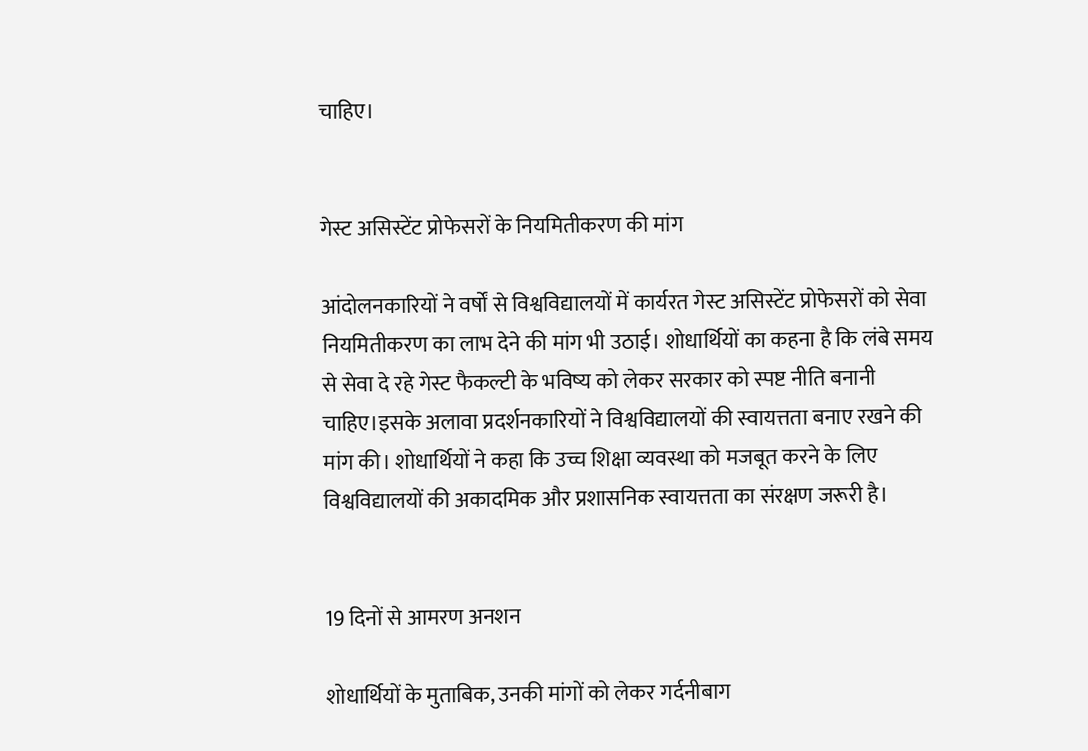चाहिए।


गेस्ट असिस्टेंट प्रोफेसरों के नियमितीकरण की मांग

आंदोलनकारियों ने वर्षों से विश्वविद्यालयों में कार्यरत गेस्ट असिस्टेंट प्रोफेसरों को सेवा नियमितीकरण का लाभ देने की मांग भी उठाई। शोधार्थियों का कहना है कि लंबे समय से सेवा दे रहे गेस्ट फैकल्टी के भविष्य को लेकर सरकार को स्पष्ट नीति बनानी चाहिए।इसके अलावा प्रदर्शनकारियों ने विश्वविद्यालयों की स्वायत्तता बनाए रखने की मांग की। शोधार्थियों ने कहा कि उच्च शिक्षा व्यवस्था को मजबूत करने के लिए विश्वविद्यालयों की अकादमिक और प्रशासनिक स्वायत्तता का संरक्षण जरूरी है।


19 दिनों से आमरण अनशन

शोधार्थियों के मुताबिक, उनकी मांगों को लेकर गर्दनीबाग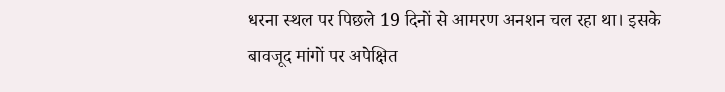धरना स्थल पर पिछले 19 दिनों से आमरण अनशन चल रहा था। इसके बावजूद मांगों पर अपेक्षित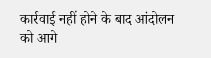कार्रवाई नहीं होने के बाद आंदोलन को आगे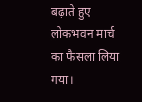बढ़ाते हुए लोकभवन मार्च का फैसला लिया गया।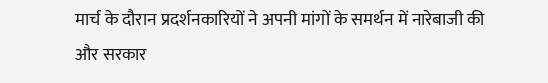मार्च के दौरान प्रदर्शनकारियों ने अपनी मांगों के समर्थन में नारेबाजी की और सरकार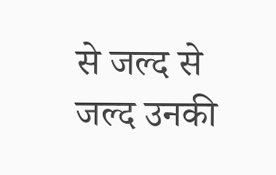से जल्द से जल्द उनकी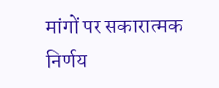मांगों पर सकारात्मक निर्णय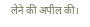लेने की अपील की।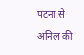पटना से अनिल की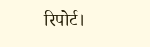रिपोर्ट।